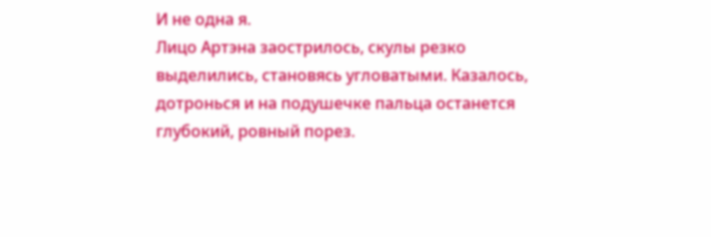И не одна я.
Лицо Артэна заострилось, скулы резко выделились, становясь угловатыми. Казалось, дотронься и на подушечке пальца останется глубокий, ровный порез.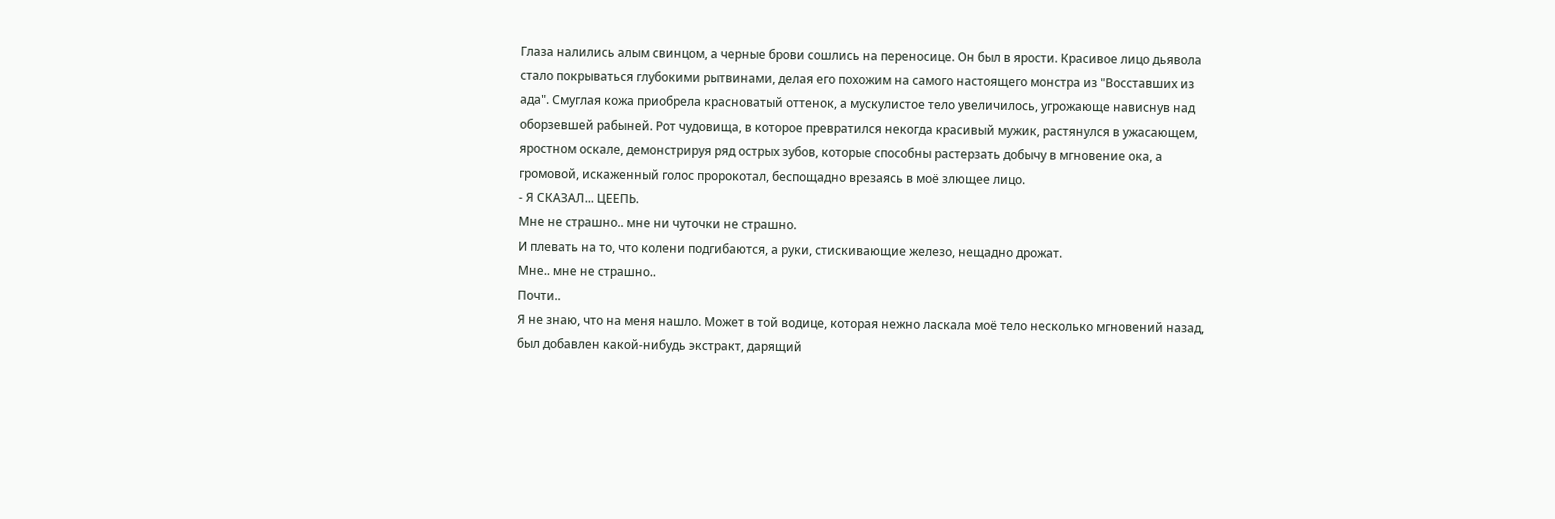Глаза налились алым свинцом, а черные брови сошлись на переносице. Он был в ярости. Красивое лицо дьявола стало покрываться глубокими рытвинами, делая его похожим на самого настоящего монстра из "Восставших из ада". Смуглая кожа приобрела красноватый оттенок, а мускулистое тело увеличилось, угрожающе нависнув над оборзевшей рабыней. Рот чудовища, в которое превратился некогда красивый мужик, растянулся в ужасающем, яростном оскале, демонстрируя ряд острых зубов, которые способны растерзать добычу в мгновение ока, а громовой, искаженный голос пророкотал, беспощадно врезаясь в моё злющее лицо.
- Я СКАЗАЛ... ЦЕЕПЬ.
Мне не страшно.. мне ни чуточки не страшно.
И плевать на то, что колени подгибаются, а руки, стискивающие железо, нещадно дрожат.
Мне.. мне не страшно..
Почти..
Я не знаю, что на меня нашло. Может в той водице, которая нежно ласкала моё тело несколько мгновений назад, был добавлен какой-нибудь экстракт, дарящий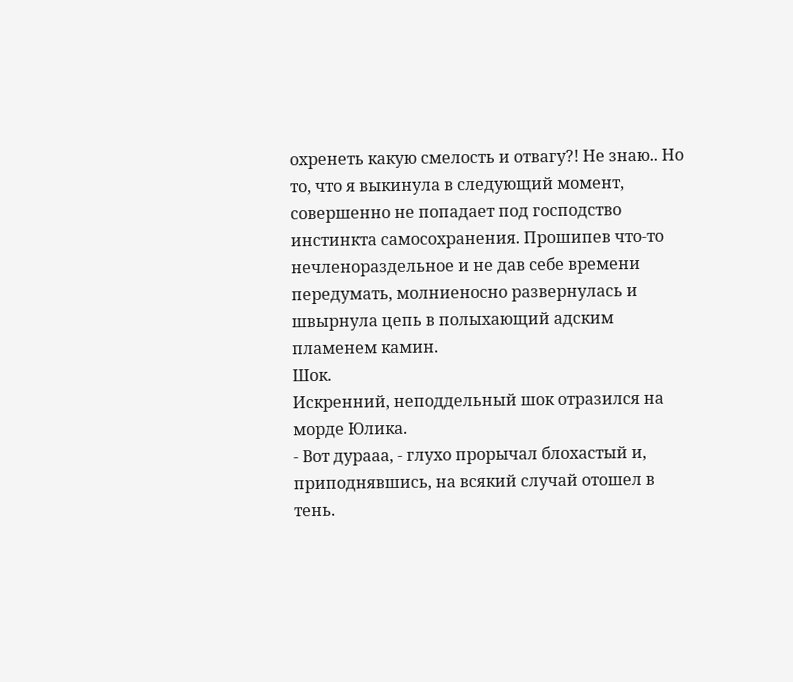охренеть какую смелость и отвагу?! Не знаю.. Но то, что я выкинула в следующий момент, совершенно не попадает под господство инстинкта самосохранения. Прошипев что-то нечленораздельное и не дав себе времени передумать, молниеносно развернулась и швырнула цепь в полыхающий адским пламенем камин.
Шок.
Искренний, неподдельный шок отразился на морде Юлика.
- Вот дурааа, - глухо прорычал блохастый и, приподнявшись, на всякий случай отошел в тень.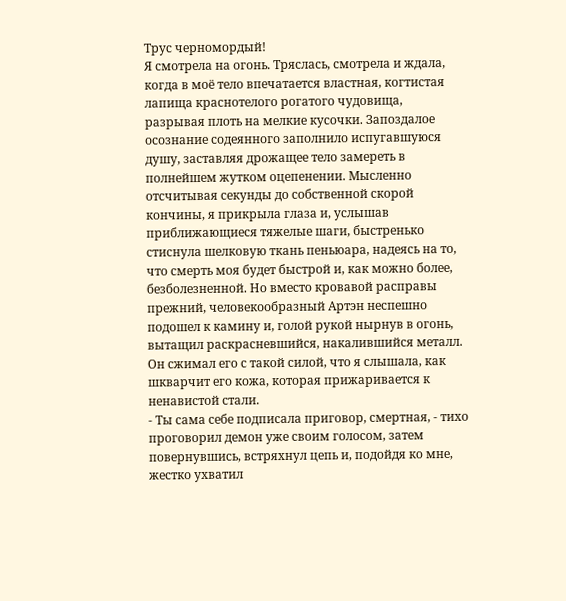Трус черномордый!
Я смотрела на огонь. Тряслась, смотрела и ждала, когда в моё тело впечатается властная, когтистая лапища краснотелого рогатого чудовища, разрывая плоть на мелкие кусочки. Запоздалое осознание содеянного заполнило испугавшуюся душу, заставляя дрожащее тело замереть в полнейшем жутком оцепенении. Мысленно отсчитывая секунды до собственной скорой кончины, я прикрыла глаза и, услышав приближающиеся тяжелые шаги, быстренько стиснула шелковую ткань пеньюара, надеясь на то, что смерть моя будет быстрой и, как можно более, безболезненной. Но вместо кровавой расправы прежний, человекообразный Артэн неспешно подошел к камину и, голой рукой нырнув в огонь, вытащил раскрасневшийся, накалившийся металл. Он сжимал его с такой силой, что я слышала, как шкварчит его кожа, которая прижаривается к ненавистой стали.
- Ты сама себе подписала приговор, смертная, - тихо проговорил демон уже своим голосом, затем повернувшись, встряхнул цепь и, подойдя ко мне, жестко ухватил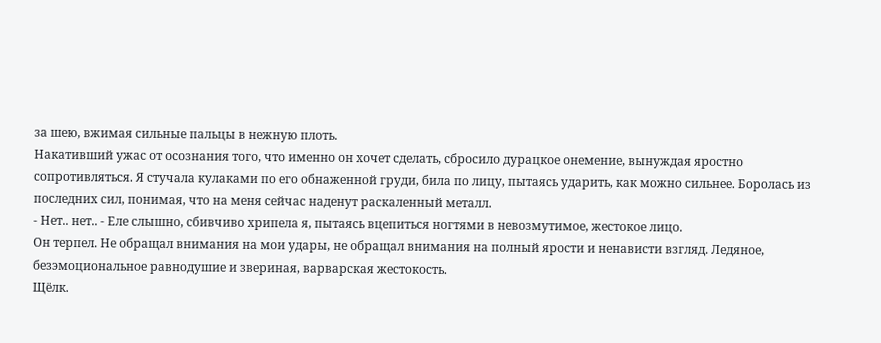за шею, вжимая сильные пальцы в нежную плоть.
Накативший ужас от осознания того, что именно он хочет сделать, сбросило дурацкое онемение, вынуждая яростно сопротивляться. Я стучала кулаками по его обнаженной груди, била по лицу, пытаясь ударить, как можно сильнее. Боролась из последних сил, понимая, что на меня сейчас наденут раскаленный металл.
- Нет.. нет.. - Еле слышно, сбивчиво хрипела я, пытаясь вцепиться ногтями в невозмутимое, жестокое лицо.
Он терпел. Не обращал внимания на мои удары, не обращал внимания на полный ярости и ненависти взгляд. Ледяное, безэмоциональное равнодушие и звериная, варварская жестокость.
Щёлк.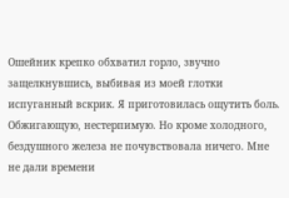Ошейник крепко обхватил горло, звучно защелкнувшись, выбивая из моей глотки испуганный вскрик. Я приготовилась ощутить боль. Обжигающую, нестерпимую. Но кроме холодного, бездушного железа не почувствовала ничего. Мне не дали времени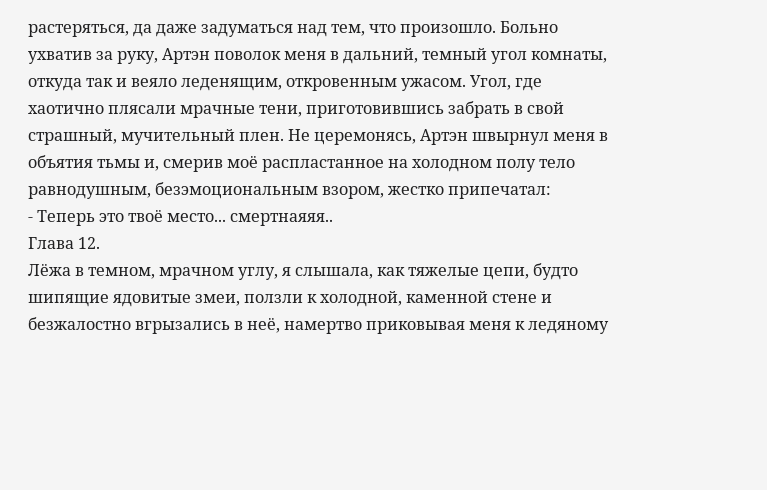растеряться, да даже задуматься над тем, что произошло. Больно ухватив за руку, Артэн поволок меня в дальний, темный угол комнаты, откуда так и веяло леденящим, откровенным ужасом. Угол, где хаотично плясали мрачные тени, приготовившись забрать в свой страшный, мучительный плен. Не церемонясь, Артэн швырнул меня в объятия тьмы и, смерив моё распластанное на холодном полу тело равнодушным, безэмоциональным взором, жестко припечатал:
- Теперь это твоё место... смертнаяяя..
Глава 12.
Лёжа в темном, мрачном углу, я слышала, как тяжелые цепи, будто шипящие ядовитые змеи, ползли к холодной, каменной стене и безжалостно вгрызались в неё, намертво приковывая меня к ледяному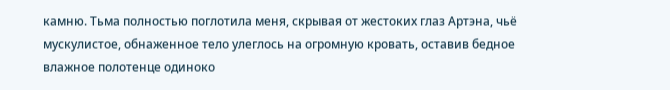камню. Тьма полностью поглотила меня, скрывая от жестоких глаз Артэна, чьё мускулистое, обнаженное тело улеглось на огромную кровать, оставив бедное влажное полотенце одиноко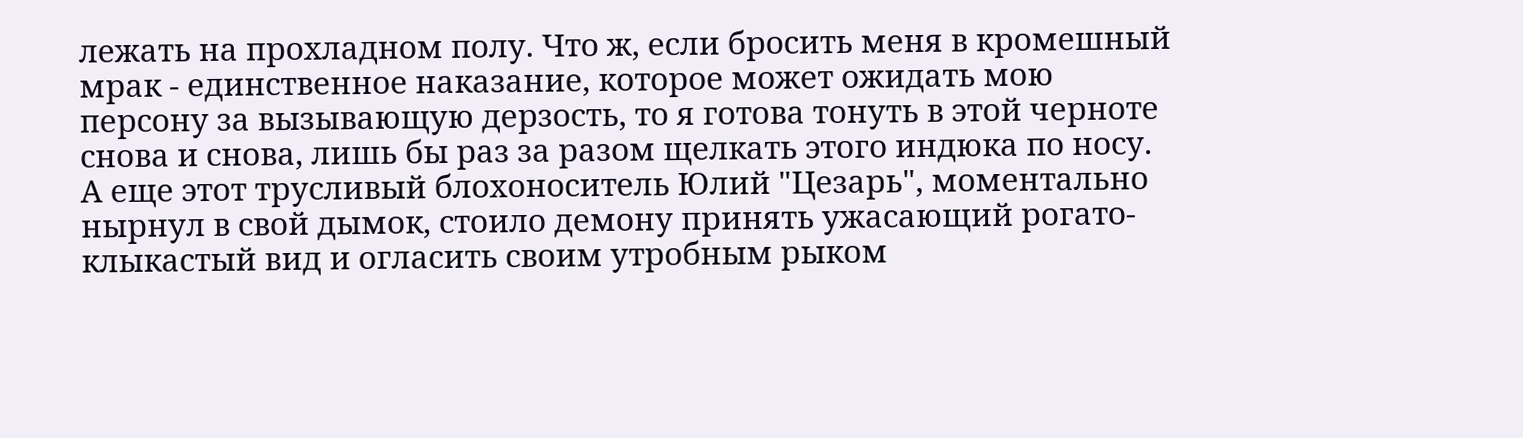лежать на прохладном полу. Что ж, если бросить меня в кромешный мрак - единственное наказание, которое может ожидать мою персону за вызывающую дерзость, то я готова тонуть в этой черноте снова и снова, лишь бы раз за разом щелкать этого индюка по носу. А еще этот трусливый блохоноситель Юлий "Цезарь", моментально нырнул в свой дымок, стоило демону принять ужасающий рогато-клыкастый вид и огласить своим утробным рыком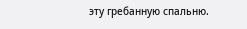эту гребанную спальню.